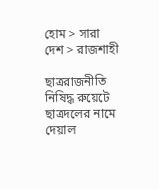হোম > সারা দেশ > রাজশাহী

ছাত্ররাজনীতি নিষিদ্ধ রুয়েটে ছাত্রদলের নামে দেয়াল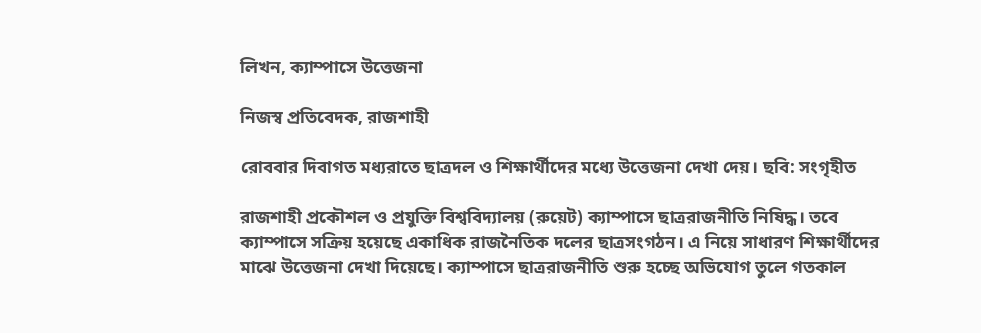লিখন, ক্যাম্পাসে উত্তেজনা

নিজস্ব প্রতিবেদক, রাজশাহী

রোববার দিবাগত মধ্যরাতে ছাত্রদল ও শিক্ষার্থীদের মধ্যে উত্তেজনা দেখা দেয়। ছবি: সংগৃহীত

রাজশাহী প্রকৌশল ও প্রযুক্তি বিশ্ববিদ্যালয় (রুয়েট) ক্যাম্পাসে ছাত্ররাজনীতি নিষিদ্ধ। তবে ক্যাম্পাসে সক্রিয় হয়েছে একাধিক রাজনৈতিক দলের ছাত্রসংগঠন। এ নিয়ে সাধারণ শিক্ষার্থীদের মাঝে উত্তেজনা দেখা দিয়েছে। ক্যাম্পাসে ছাত্ররাজনীতি শুরু হচ্ছে অভিযোগ তুলে গতকাল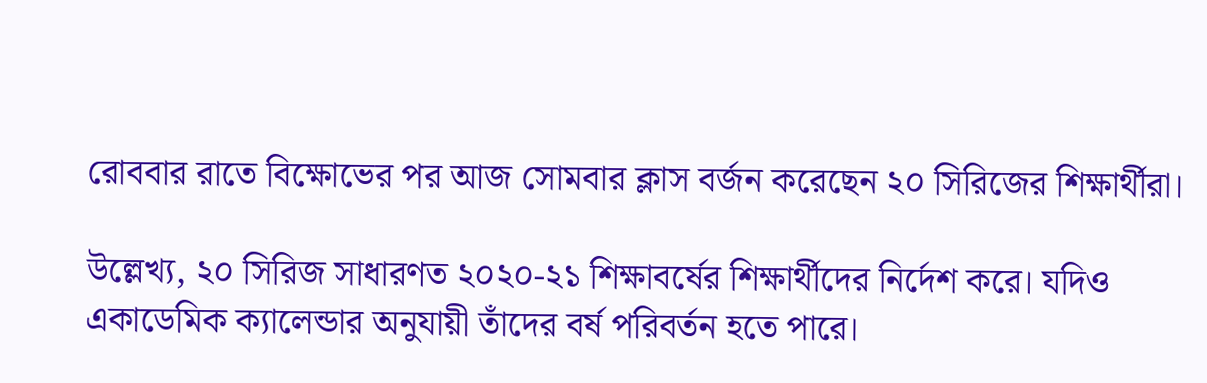রোববার রাতে বিক্ষোভের পর আজ সোমবার ক্লাস বর্জন করেছেন ২০ সিরিজের শিক্ষার্থীরা।

উল্লেখ্য, ২০ সিরিজ সাধারণত ২০২০-২১ শিক্ষাবর্ষের শিক্ষার্থীদের নির্দেশ করে। যদিও একাডেমিক ক্যালেন্ডার অনুযায়ী তাঁদের বর্ষ পরিবর্তন হতে পারে।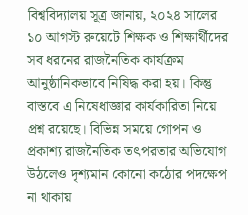বিশ্ববিদ্যালয় সূত্র জানায়, ২০২৪ সালের ১০ আগস্ট রুয়েটে শিক্ষক ও শিক্ষার্থীদের সব ধরনের রাজনৈতিক কার্যক্রম আনুষ্ঠানিকভাবে নিষিদ্ধ করা হয়। কিন্তু বাস্তবে এ নিষেধাজ্ঞার কার্যকারিতা নিয়ে প্রশ্ন রয়েছে। বিভিন্ন সময়ে গোপন ও প্রকাশ্য রাজনৈতিক তৎপরতার অভিযোগ উঠলেও দৃশ্যমান কোনো কঠোর পদক্ষেপ না থাকায়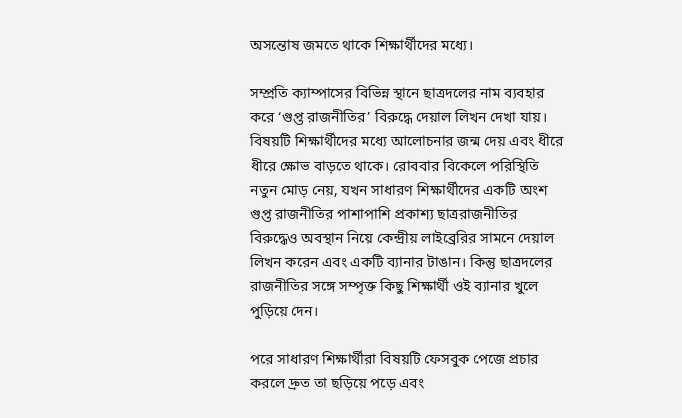অসন্তোষ জমতে থাকে শিক্ষার্থীদের মধ্যে।

সম্প্রতি ক্যাম্পাসের বিভিন্ন স্থানে ছাত্রদলের নাম ব্যবহার করে ‘গুপ্ত রাজনীতির’ বিরুদ্ধে দেয়াল লিখন দেখা যায়। বিষয়টি শিক্ষার্থীদের মধ্যে আলোচনার জন্ম দেয় এবং ধীরে ধীরে ক্ষোভ বাড়তে থাকে। রোববার বিকেলে পরিস্থিতি নতুন মোড় নেয়, যখন সাধারণ শিক্ষার্থীদের একটি অংশ গুপ্ত রাজনীতির পাশাপাশি প্রকাশ্য ছাত্ররাজনীতির বিরুদ্ধেও অবস্থান নিয়ে কেন্দ্রীয় লাইব্রেরির সামনে দেয়াল লিখন করেন এবং একটি ব্যানার টাঙান। কিন্তু ছাত্রদলের রাজনীতির সঙ্গে সম্পৃক্ত কিছু শিক্ষার্থী ওই ব্যানার খুলে পুড়িয়ে দেন।

পরে সাধারণ শিক্ষার্থীরা বিষয়টি ফেসবুক পেজে প্রচার করলে দ্রুত তা ছড়িয়ে পড়ে এবং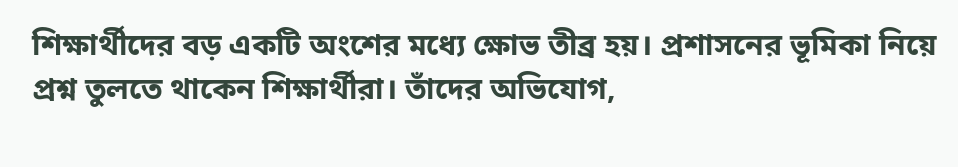শিক্ষার্থীদের বড় একটি অংশের মধ্যে ক্ষোভ তীব্র হয়। প্রশাসনের ভূমিকা নিয়ে প্রশ্ন তুলতে থাকেন শিক্ষার্থীরা। তাঁদের অভিযোগ,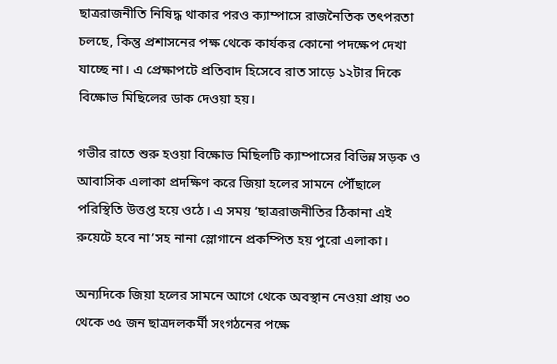ছাত্ররাজনীতি নিষিদ্ধ থাকার পরও ক্যাম্পাসে রাজনৈতিক তৎপরতা চলছে, কিন্তু প্রশাসনের পক্ষ থেকে কার্যকর কোনো পদক্ষেপ দেখা যাচ্ছে না। এ প্রেক্ষাপটে প্রতিবাদ হিসেবে রাত সাড়ে ১২টার দিকে বিক্ষোভ মিছিলের ডাক দেওয়া হয়।

গভীর রাতে শুরু হওয়া বিক্ষোভ মিছিলটি ক্যাম্পাসের বিভিন্ন সড়ক ও আবাসিক এলাকা প্রদক্ষিণ করে জিয়া হলের সামনে পৌঁছালে পরিস্থিতি উত্তপ্ত হয়ে ওঠে। এ সময় ‘ছাত্ররাজনীতির ঠিকানা এই রুয়েটে হবে না’সহ নানা স্লোগানে প্রকম্পিত হয় পুরো এলাকা।

অন্যদিকে জিয়া হলের সামনে আগে থেকে অবস্থান নেওয়া প্রায় ৩০ থেকে ৩৫ জন ছাত্রদলকর্মী সংগঠনের পক্ষে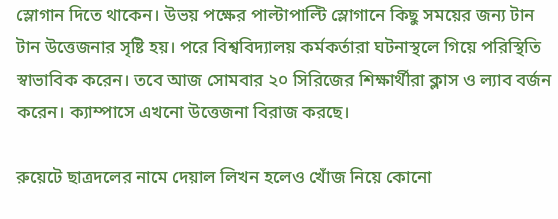স্লোগান দিতে থাকেন। উভয় পক্ষের পাল্টাপাল্টি স্লোগানে কিছু সময়ের জন্য টান টান উত্তেজনার সৃষ্টি হয়। পরে বিশ্ববিদ্যালয় কর্মকর্তারা ঘটনাস্থলে গিয়ে পরিস্থিতি স্বাভাবিক করেন। তবে আজ সোমবার ২০ সিরিজের শিক্ষার্থীরা ক্লাস ও ল্যাব বর্জন করেন। ক্যাম্পাসে এখনো উত্তেজনা বিরাজ করছে।

রুয়েটে ছাত্রদলের নামে দেয়াল লিখন হলেও খোঁজ নিয়ে কোনো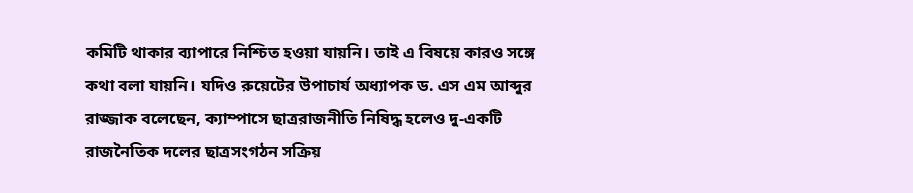কমিটি থাকার ব্যাপারে নিশ্চিত হওয়া যায়নি। তাই এ বিষয়ে কারও সঙ্গে কথা বলা যায়নি। যদিও রুয়েটের উপাচার্য অধ্যাপক ড. এস এম আব্দুর রাজ্জাক বলেছেন, ক্যাম্পাসে ছাত্ররাজনীতি নিষিদ্ধ হলেও দু-একটি রাজনৈতিক দলের ছাত্রসংগঠন সক্রিয়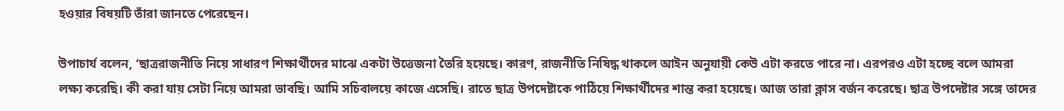হওয়ার বিষয়টি তাঁরা জানতে পেরেছেন।

উপাচার্য বলেন, ‘ছাত্ররাজনীতি নিয়ে সাধারণ শিক্ষার্থীদের মাঝে একটা উত্তেজনা তৈরি হয়েছে। কারণ, রাজনীতি নিষিদ্ধ থাকলে আইন অনুযায়ী কেউ এটা করতে পারে না। এরপরও এটা হচ্ছে বলে আমরা লক্ষ্য করেছি। কী করা যায় সেটা নিয়ে আমরা ভাবছি। আমি সচিবালয়ে কাজে এসেছি। রাতে ছাত্র উপদেষ্টাকে পাঠিয়ে শিক্ষার্থীদের শান্ত করা হয়েছে। আজ তারা ক্লাস বর্জন করেছে। ছাত্র উপদেষ্টার সঙ্গে তাদের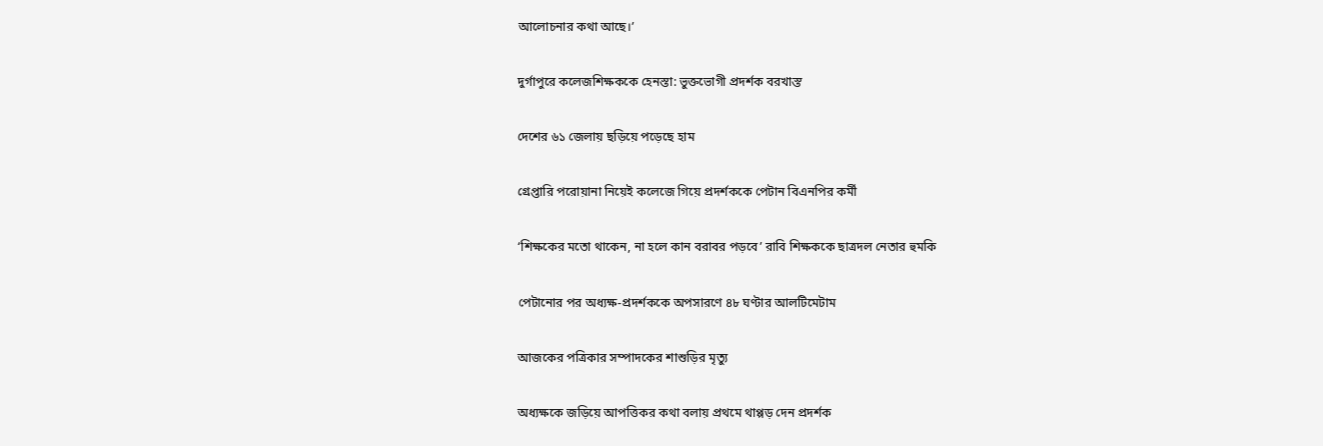আলোচনার কথা আছে।’

দুর্গাপুরে কলেজশিক্ষককে হেনস্তা: ভুক্তভোগী প্রদর্শক বরখাস্ত

দেশের ৬১ জেলায় ছড়িয়ে পড়েছে হাম

গ্রেপ্তারি পরোয়ানা নিয়েই কলেজে গিয়ে প্রদর্শককে পেটান বিএনপির কর্মী

‘শিক্ষকের মতো থাকেন, না হলে কান বরাবর পড়বে’ রাবি শিক্ষককে ছাত্রদল নেতার হুমকি

পেটানোর পর অধ্যক্ষ-প্রদর্শককে অপসারণে ৪৮ ঘণ্টার আলটিমেটাম

আজকের পত্রিকার সম্পাদকের শাশুড়ির মৃত্যু

অধ্যক্ষকে জড়িয়ে আপত্তিকর কথা বলায় প্রথমে থাপ্পড় দেন প্রদর্শক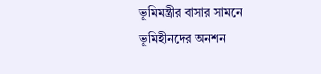ভূমিমন্ত্রীর বাসার সামনে ভূমিহীনদের অনশন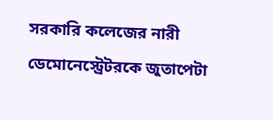সরকারি কলেজের নারী ডেমোনেস্ট্রেটরকে জুতাপেটা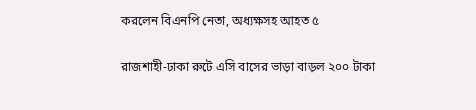করলেন বিএনপি নেতা, অধ্যক্ষসহ আহত ৫

রাজশাহী-ঢাকা রুটে এসি বাসের ভাড়া বাড়ল ২০০ টাকা